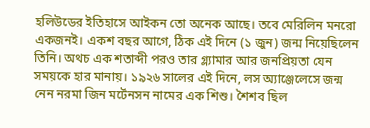হলিউডের ইতিহাসে আইকন তো অনেক আছে। তবে মেরিলিন মনরো একজনই। একশ বছর আগে, ঠিক এই দিনে (১ জুন) জন্ম নিয়েছিলেন তিনি। অথচ এক শতাব্দী পরও তার গ্ল্যামার আর জনপ্রিয়তা যেন সময়কে হার মানায়। ১৯২৬ সালের এই দিনে, লস অ্যাঞ্জেলেসে জন্ম নেন নরমা জিন মর্টেনসন নামের এক শিশু। শৈশব ছিল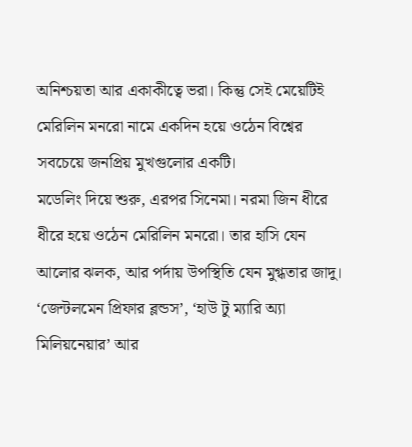অনিশ্চয়তা আর একাকীত্বে ভরা। কিন্তু সেই মেয়েটিই মেরিলিন মনরো নামে একদিন হয়ে ওঠেন বিশ্বের সবচেয়ে জনপ্রিয় মুখগুলোর একটি।
মডেলিং দিয়ে শুরু, এরপর সিনেমা। নরমা জিন ধীরে ধীরে হয়ে ওঠেন মেরিলিন মনরো। তার হাসি যেন আলোর ঝলক, আর পর্দায় উপস্থিতি যেন মুগ্ধতার জাদু। ‘জেন্টলমেন প্রিফার ব্লন্ডস’, ‘হাউ টু ম্যারি অ্যা মিলিয়নেয়ার’ আর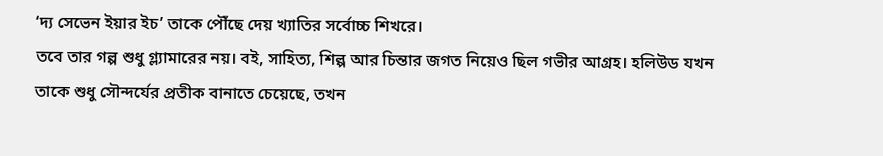‘দ্য সেভেন ইয়ার ইচ’ তাকে পৌঁছে দেয় খ্যাতির সর্বোচ্চ শিখরে।
তবে তার গল্প শুধু গ্ল্যামারের নয়। বই, সাহিত্য, শিল্প আর চিন্তার জগত নিয়েও ছিল গভীর আগ্রহ। হলিউড যখন তাকে শুধু সৌন্দর্যের প্রতীক বানাতে চেয়েছে, তখন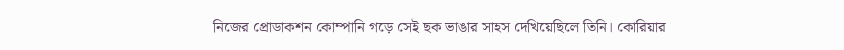নিজের প্রোডাকশন কোম্পানি গড়ে সেই ছক ভাঙার সাহস দেখিয়েছিলে তিনি। কোরিয়ার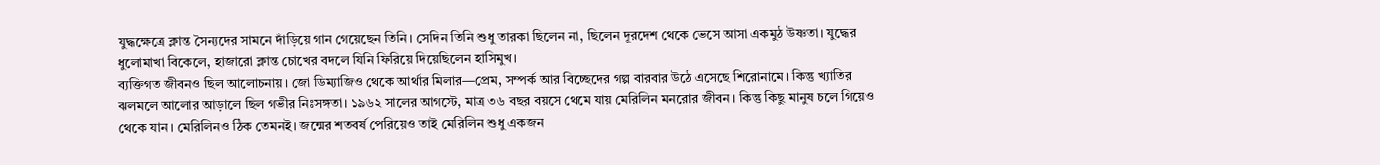যুদ্ধক্ষেত্রে ক্লান্ত সৈন্যদের সামনে দাঁড়িয়ে গান গেয়েছেন তিনি। সেদিন তিনি শুধু তারকা ছিলেন না, ছিলেন দূরদেশ থেকে ভেসে আসা একমুঠ উষ্ণতা। যুদ্ধের ধুলোমাখা বিকেলে, হাজারো ক্লান্ত চোখের বদলে যিনি ফিরিয়ে দিয়েছিলেন হাসিমুখ।
ব্যক্তিগত জীবনও ছিল আলোচনায়। জো ডিম্যাজিও থেকে আর্থার মিলার—প্রেম, সম্পর্ক আর বিচ্ছেদের গল্প বারবার উঠে এসেছে শিরোনামে। কিন্তু খ্যাতির ঝলমলে আলোর আড়ালে ছিল গভীর নিঃসঙ্গতা। ১৯৬২ সালের আগস্টে, মাত্র ৩৬ বছর বয়সে থেমে যায় মেরিলিন মনরোর জীবন। কিন্তু কিছু মানুষ চলে গিয়েও থেকে যান। মেরিলিনও ঠিক তেমনই। জন্মের শতবর্ষ পেরিয়েও তাই মেরিলিন শুধু একজন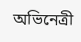অভিনেত্রী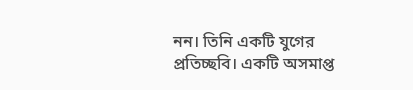নন। তিনি একটি যুগের প্রতিচ্ছবি। একটি অসমাপ্ত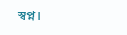স্বপ্ন।